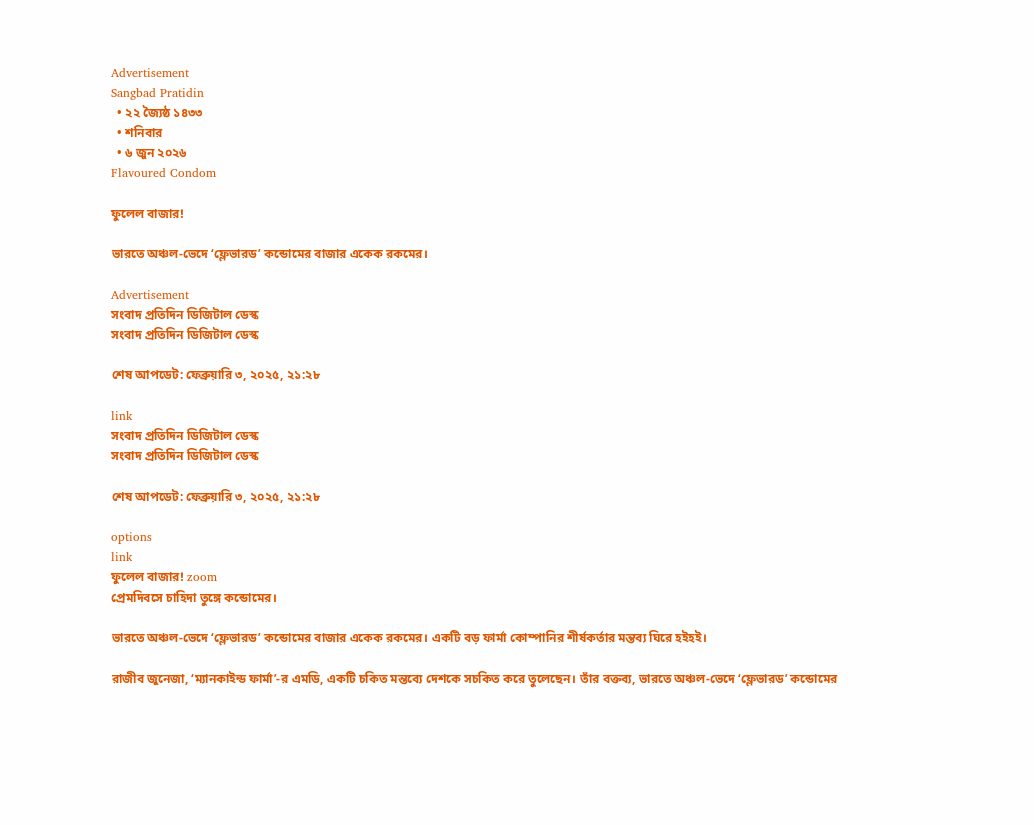Advertisement
Sangbad Pratidin
  • ২২ জ্যৈষ্ঠ ১৪৩৩
  • শনিবার
  • ৬ জুন ২০২৬
Flavoured Condom

ফুলেল বাজার!

ভারতে অঞ্চল-ভেদে ‘ফ্লেভারড’ কন্ডোমের বাজার একেক রকমের।

Advertisement
সংবাদ প্রতিদিন ডিজিটাল ডেস্ক
সংবাদ প্রতিদিন ডিজিটাল ডেস্ক

শেষ আপডেট: ফেব্রুয়ারি ৩, ২০২৫, ২১:২৮

link
সংবাদ প্রতিদিন ডিজিটাল ডেস্ক
সংবাদ প্রতিদিন ডিজিটাল ডেস্ক

শেষ আপডেট: ফেব্রুয়ারি ৩, ২০২৫, ২১:২৮

options
link
ফুলেল বাজার! zoom
প্রেমদিবসে চাহিদা তুঙ্গে কন্ডোমের।

ভারতে অঞ্চল-ভেদে ‘ফ্লেভারড’ কন্ডোমের বাজার একেক রকমের। একটি বড় ফার্মা কোম্পানির শীর্ষকর্তার মন্তব্য ঘিরে হইহই।

রাজীব জুনেজা, ‘ম্যানকাইন্ড ফার্মা’-র এমডি, একটি চকিত মন্তব্যে দেশকে সচকিত করে তুলেছেন। তাঁর বক্তব্য, ভারতে অঞ্চল-ভেদে ‘ফ্লেভারড’ কন্ডোমের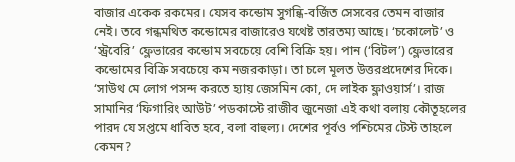বাজার একেক রকমের। যেসব কন্ডোম সুগন্ধি-বর্জিত সেসবের তেমন বাজার নেই। তবে গন্ধমথিত কন্ডোমের বাজারেও যথেষ্ট তারতম্য আছে। ‘চকোলেট’ ও ‘স্ট্রবেরি’ ফ্লেভারের কন্ডোম সবচেয়ে বেশি বিক্রি হয়। পান (‘বিটল’) ফ্লেভারের কন্ডোমের বিক্রি সবচেয়ে কম নজরকাড়া। তা চলে মূলত উত্তরপ্রদেশের দিকে। ‘সাউথ মে লোগ পসন্দ করতে হ্যায় জেসমিন কো, দে লাইক ফ্লাওয়ার্স’। রাজ সামানির ‘ফিগারিং আউট’ পডকাস্টে রাজীব জুনেজা এই কথা বলায় কৌতূহলের পারদ যে সপ্তমে ধাবিত হবে, বলা বাহুল্য। দেশের পূর্বও পশ্চিমের টেস্ট তাহলে কেমন?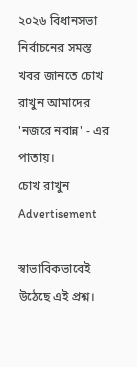২০২৬ বিধানসভা নির্বাচনের সমস্ত খবর জানতে চোখ রাখুন আমাদের 'নজরে নবান্ন' - এর পাতায়।
চোখ রাখুন
Advertisement

স্বাভাবিকভাবেই উঠেছে এই প্রশ্ন।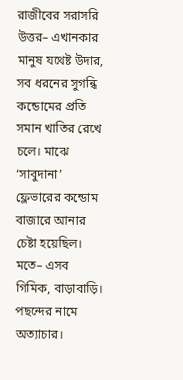রাজীবের সরাসরি উত্তর– এখানকার মানুষ যথেষ্ট উদার, সব ধরনের সুগন্ধি কন্ডোমের প্রতি সমান খাতির রেখে চলে। মাঝে ‘সাবুদানা’ ফ্লেভারের কন্ডোম বাজারে আনার চেষ্টা হয়েছিল। মতে– এসব গিমিক, বাড়াবাড়ি। পছন্দের নামে অত্যাচার।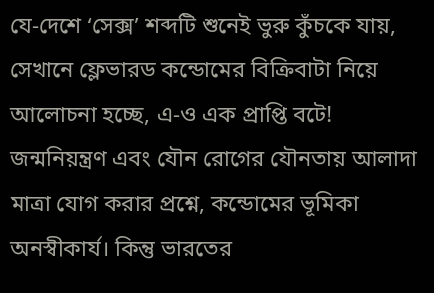যে-দেশে ‘সেক্স’ শব্দটি শুনেই ভুরু কুঁচকে যায়, সেখানে ফ্লেভারড কন্ডোমের বিক্রিবাটা নিয়ে আলোচনা হচ্ছে, এ-ও এক প্রাপ্তি বটে! জন্মনিয়ন্ত্রণ এবং যৌন রোগের যৌনতায় আলাদা মাত্রা যোগ করার প্রশ্নে, কন্ডোমের ভূমিকা অনস্বীকার্য। কিন্তু ভারতের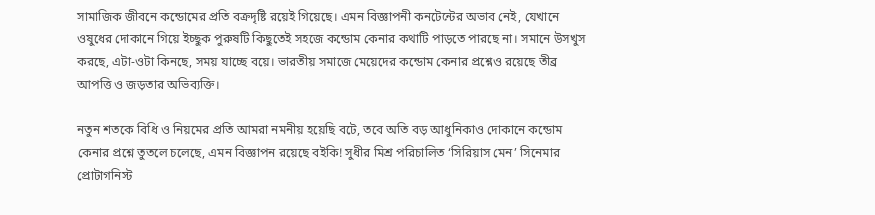সামাজিক জীবনে কন্ডোমের প্রতি বক্রদৃষ্টি রয়েই গিয়েছে। এমন বিজ্ঞাপনী কনটেন্টের অভাব নেই, যেখানে ওষুধের দোকানে গিয়ে ইচ্ছুক পুরুষটি কিছুতেই সহজে কন্ডোম কেনার কথাটি পাড়তে পারছে না। সমানে উসখুস করছে, এটা-ওটা কিনছে, সময় যাচ্ছে বয়ে। ভারতীয় সমাজে মেয়েদের কন্ডোম কেনার প্রশ্নেও রয়েছে তীব্র আপত্তি ও জড়তার অভিব্যক্তি।

নতুন শতকে বিধি ও নিয়মের প্রতি আমরা নমনীয় হয়েছি বটে, তবে অতি বড় আধুনিকাও দোকানে কন্ডোম কেনার প্রশ্নে তুতলে চলেছে, এমন বিজ্ঞাপন রয়েছে বইকি! সুধীর মিশ্র পরিচালিত ‘সিরিয়াস মেন’ সিনেমার প্রোটাগনিস্ট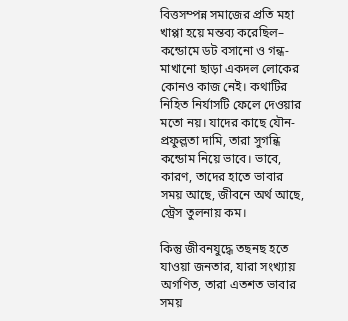বিত্তসম্পন্ন সমাজের প্রতি মহা খাপ্পা হয়ে মন্তব্য করেছিল– কন্ডোমে ডট বসানো ও গন্ধ-মাখানো ছাড়া একদল লোকের কোনও কাজ নেই। কথাটির নিহিত নির্যাসটি ফেলে দেওয়ার মতো নয়। যাদের কাছে যৌন-প্রফুল্লতা দামি, তারা সুগন্ধি কন্ডোম নিয়ে ভাবে। ভাবে, কারণ, তাদের হাতে ভাবার সময় আছে, জীবনে অর্থ আছে, স্ট্রেস তুলনায় কম।

কিন্তু জীবনযুদ্ধে তছনছ হতে যাওয়া জনতার, যারা সংখ্যায় অগণিত, তারা এতশত ভাবার সময়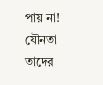পায় না! যৌনতা তাদের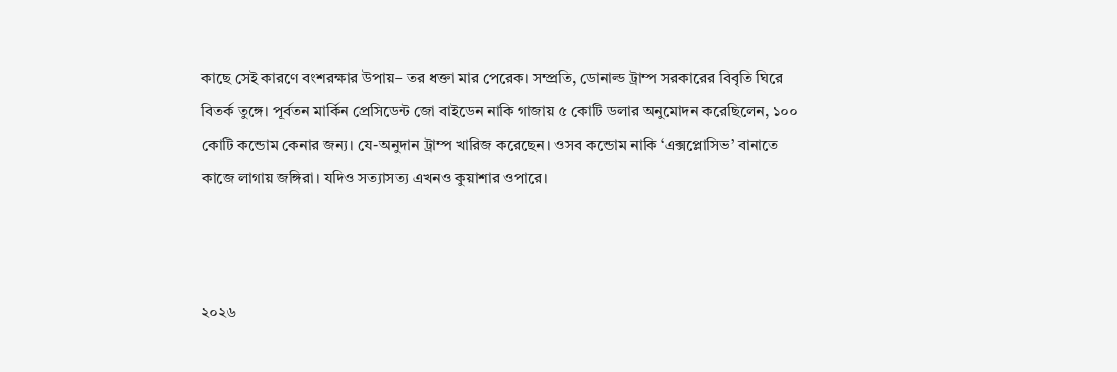কাছে সেই কারণে বংশরক্ষার উপায়– তর ধক্তা মার পেরেক। সম্প্রতি, ডোনাল্ড ট্রাম্প সরকারের বিবৃতি ঘিরে বিতর্ক তুঙ্গে। পূর্বতন মার্কিন প্রেসিডেন্ট জো বাইডেন নাকি গাজায় ৫ কোটি ডলার অনুমোদন করেছিলেন, ১০০ কোটি কন্ডোম কেনার জন্য। যে-অনুদান ট্রাম্প খারিজ করেছেন। ওসব কন্ডোম নাকি ‘এক্সপ্লোসিভ’ বানাতে কাজে লাগায় জঙ্গিরা। যদিও সত্যাসত্য এখনও কুয়াশার ওপারে।



২০২৬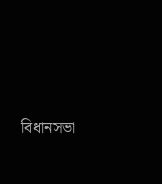বিধানসভা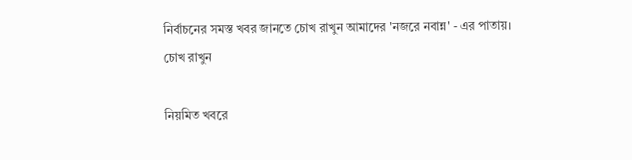নির্বাচনের সমস্ত খবর জানতে চোখ রাখুন আমাদের 'নজরে নবান্ন' - এর পাতায়।
চোখ রাখুন

নিয়মিত খবরে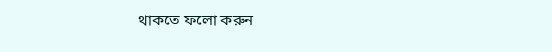থাকতে ফলো করুন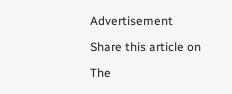Advertisement

Share this article on

The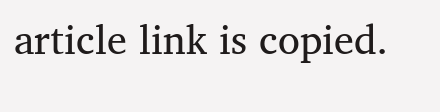article link is copied.